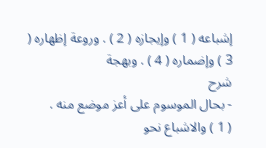إشباعه ( 1 ) وإيجازه ( 2 ) . وروعة إظهاره ( 3 ) وإضماره ( 4 ) . وبهجة
شرح
- بحال الموسوم على أعز موضع منه .
( 1 ) والاشباع نحو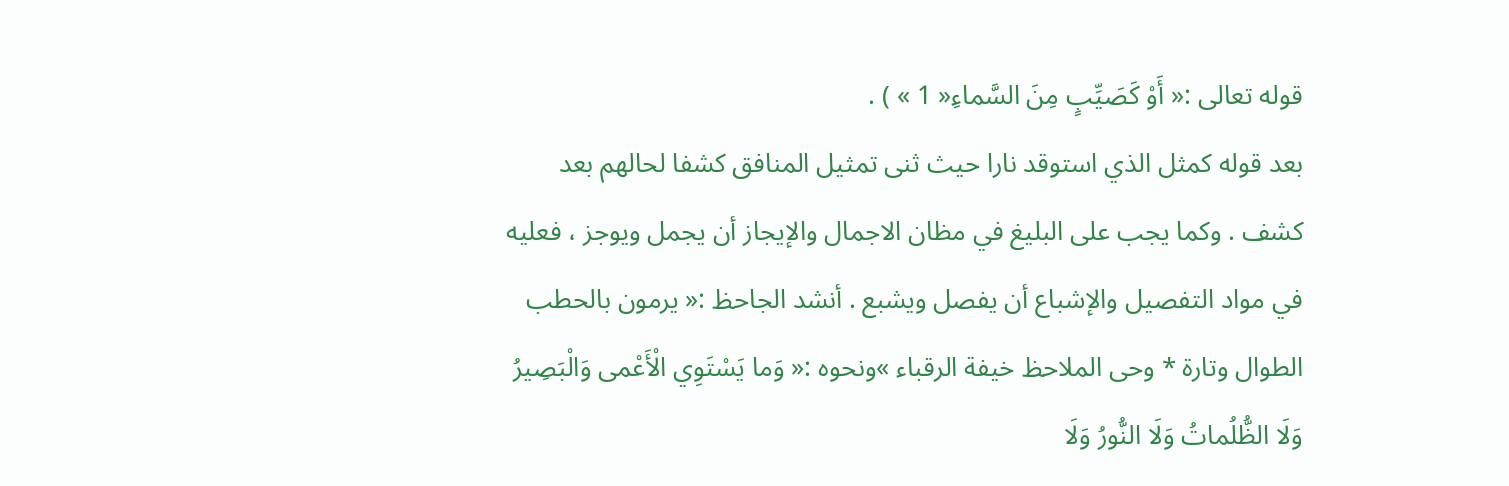قوله تعالى :« أَوْ كَصَيِّبٍ مِنَ السَّماءِ« 1 » ) .
بعد قوله كمثل الذي استوقد نارا حيث ثنى تمثيل المنافق كشفا لحالهم بعد كشف . وكما يجب على البليغ في مظان الاجمال والإيجاز أن يجمل ويوجز ، فعليه في مواد التفصيل والإشباع أن يفصل ويشبع . أنشد الجاحظ :« يرمون بالحطب الطوال وتارة * وحى الملاحظ خيفة الرقباء »ونحوه :« وَما يَسْتَوِي الْأَعْمى وَالْبَصِيرُ وَلَا الظُّلُماتُ وَلَا النُّورُ وَلَا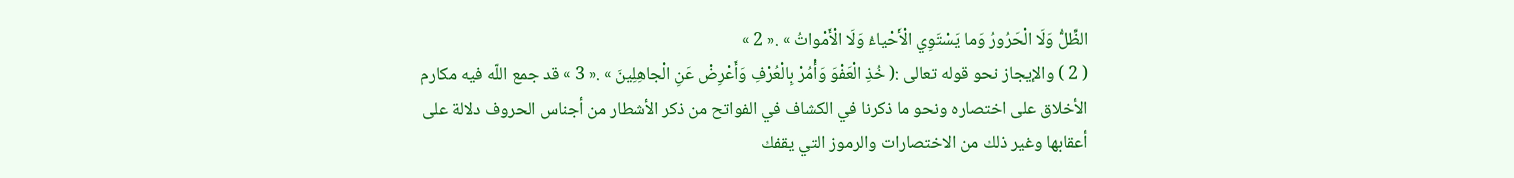الظِّلُّ وَلَا الْحَرُورُ وَما يَسْتَوِي الْأَحْياءُ وَلَا الْأَمْواتُ » .« 2 »
( 2 ) والإيجاز نحو قوله تعالى :( خُذِ الْعَفْوَ وَأْمُرْ بِالْعُرْفِ وَأَعْرِضْ عَنِ الْجاهِلِينَ » .« 3 » قد جمع اللّه فيه مكارم الأخلاق على اختصاره ونحو ما ذكرنا في الكشاف في الفواتح من ذكر الأشطار من أجناس الحروف دلالة على أعقابها وغير ذلك من الاختصارات والرموز التي يقفك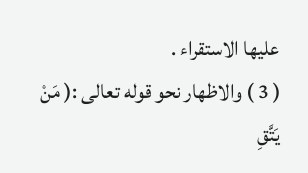عليها الاستقراء .
( 3 ) والاظهار نحو قوله تعالى :( مَنْ يَتَّقِ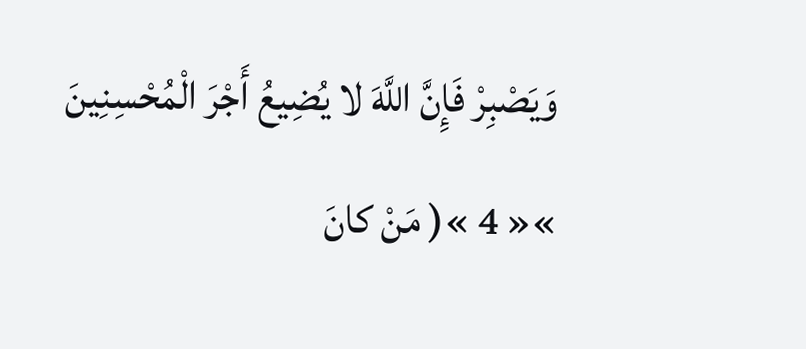وَيَصْبِرْ فَإِنَّ اللَّهَ لا يُضِيعُ أَجْرَ الْمُحْسِنِينَ »« 4 »( مَنْ كانَ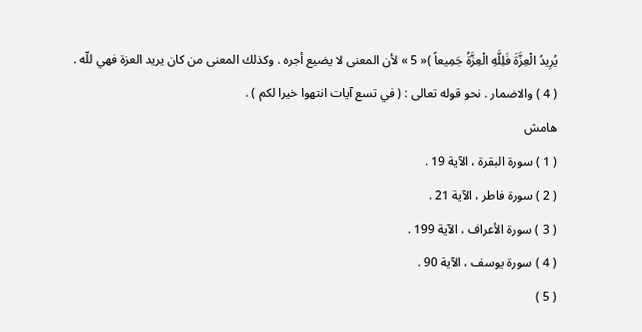يُرِيدُ الْعِزَّةَ فَلِلَّهِ الْعِزَّةُ جَمِيعاً )« 5 » لأن المعنى لا يضيع أجره . وكذلك المعنى من كان يريد العزة فهي للّه .
( 4 ) والاضمار . نحو قوله تعالى : ( في تسع آيات انتهوا خيرا لكم ) .
هامش
( 1 ) سورة البقرة ، الآية 19 .
( 2 ) سورة فاطر ، الآية 21 .
( 3 ) سورة الأعراف ، الآية 199 .
( 4 ) سورة يوسف ، الآية 90 .
( 5 )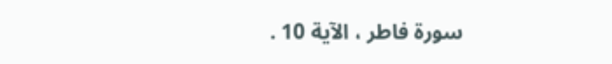سورة فاطر ، الآية 10 .